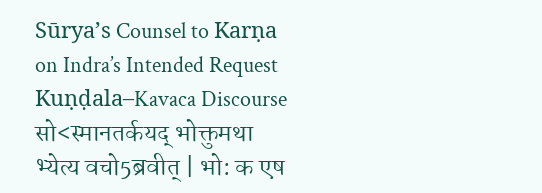Sūrya’s Counsel to Karṇa on Indra’s Intended Request
Kuṇḍala–Kavaca Discourse
सो<स्मानतर्कयद् भोक्तुमथा भ्येत्य वचो5ब्रवीत् | भो: क एष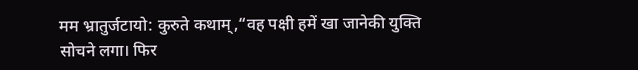मम भ्रातुर्जटायो: कुरुते कथाम्,“वह पक्षी हमें खा जानेकी युक्ति सोचने लगा। फिर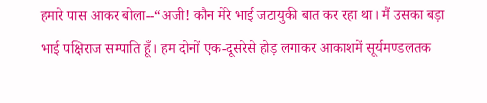हमारे पास आकर बोला--“अजी! कौन मेरे भाई जटायुकी बात कर रहा था। मैं उसका बड़ा भाई पक्षिराज सम्पाति हूँ। हम दोनों एक-दूसरेसे होड़ लगाकर आकाशमें सूर्यमण्डलतक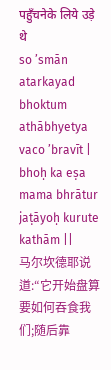पहुँचनेके लिये उड़े थे
so ’smān atarkayad bhoktum athābhyetya vaco ’bravīt | bhoḥ ka eṣa mama bhrātur jaṭāyoḥ kurute kathām ||
马尔坎德耶说道:“它开始盘算要如何吞食我们;随后靠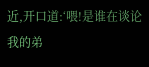近,开口道:‘喂!是谁在谈论我的弟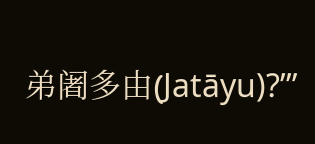弟阇多由(Jatāyu)?’”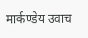मार्कण्डेय उवाच